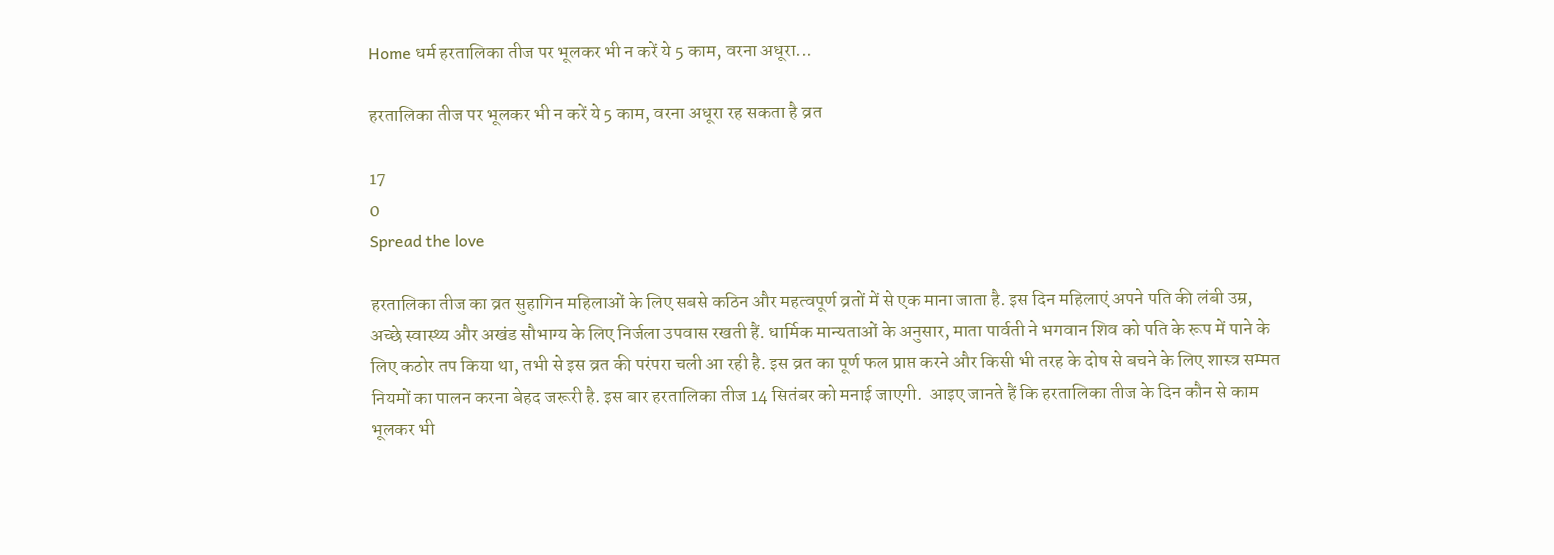Home धर्म हरतालिका तीज पर भूलकर भी न करें ये 5 काम, वरना अधूरा...

हरतालिका तीज पर भूलकर भी न करें ये 5 काम, वरना अधूरा रह सकता है व्रत

17
0
Spread the love

हरतालिका तीज का व्रत सुहागिन महिलाओं के लिए सबसे कठिन और महत्वपूर्ण व्रतों में से एक माना जाता है. इस दिन महिलाएं अपने पति की लंबी उम्र, अच्छे स्वास्थ्य और अखंड सौभाग्य के लिए निर्जला उपवास रखती हैं. धार्मिक मान्यताओं के अनुसार, माता पार्वती ने भगवान शिव को पति के रूप में पाने के लिए कठोर तप किया था, तभी से इस व्रत की परंपरा चली आ रही है. इस व्रत का पूर्ण फल प्राप्त करने और किसी भी तरह के दोष से बचने के लिए शास्त्र सम्मत नियमों का पालन करना बेहद जरूरी है. इस बार हरतालिका तीज 14 सितंबर को मनाई जाएगी.  आइए जानते हैं कि हरतालिका तीज के दिन कौन से काम भूलकर भी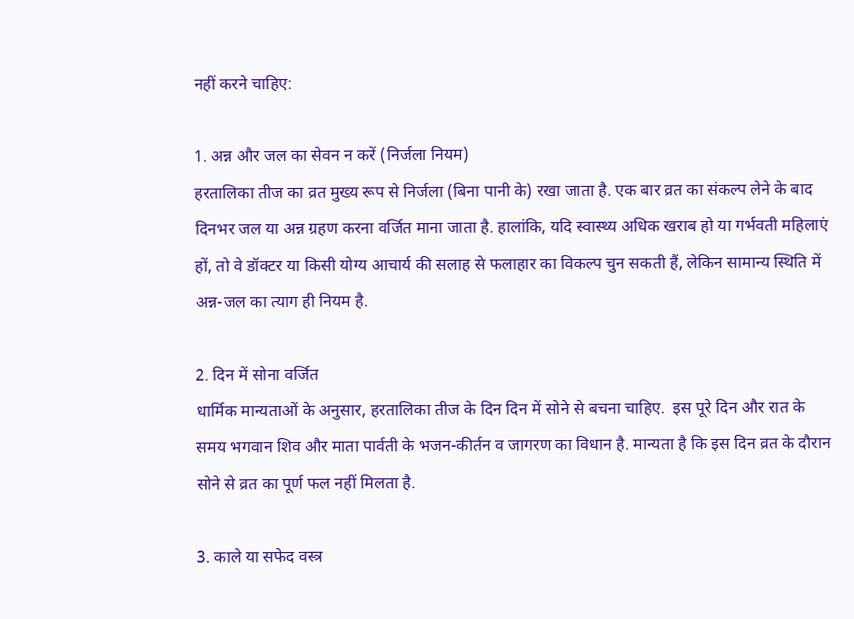नहीं करने चाहिए:

1. अन्न और जल का सेवन न करें (निर्जला नियम)
हरतालिका तीज का व्रत मुख्य रूप से निर्जला (बिना पानी के) रखा जाता है. एक बार व्रत का संकल्प लेने के बाद दिनभर जल या अन्न ग्रहण करना वर्जित माना जाता है. हालांकि, यदि स्वास्थ्य अधिक खराब हो या गर्भवती महिलाएं हों, तो वे डॉक्टर या किसी योग्य आचार्य की सलाह से फलाहार का विकल्प चुन सकती हैं, लेकिन सामान्य स्थिति में अन्न-जल का त्याग ही नियम है.

2. दिन में सोना वर्जित
धार्मिक मान्यताओं के अनुसार, हरतालिका तीज के दिन दिन में सोने से बचना चाहिए.  इस पूरे दिन और रात के समय भगवान शिव और माता पार्वती के भजन-कीर्तन व जागरण का विधान है. मान्यता है कि इस दिन व्रत के दौरान सोने से व्रत का पूर्ण फल नहीं मिलता है.

3. काले या सफेद वस्त्र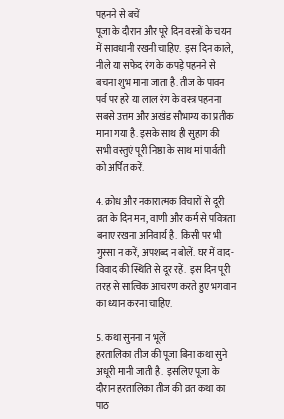पहनने से बचें
पूजा के दौरान और पूरे दिन वस्त्रों के चयन में सावधानी रखनी चाहिए.  इस दिन काले, नीले या सफेद रंग के कपड़े पहनने से बचना शुभ माना जाता है. तीज के पावन पर्व पर हरे या लाल रंग के वस्त्र पहनना सबसे उत्तम और अखंड सौभाग्य का प्रतीक माना गया है. इसके साथ ही सुहाग की सभी वस्तुएं पूरी निष्ठा के साथ मां पार्वती को अर्पित करें.

4. क्रोध और नकारात्मक विचारों से दूरी
व्रत के दिन मन, वाणी और कर्म से पवित्रता बनाए रखना अनिवार्य है.  किसी पर भी गुस्सा न करें, अपशब्द न बोलें. घर में वाद-विवाद की स्थिति से दूर रहें.  इस दिन पूरी तरह से सात्विक आचरण करते हुए भगवान का ध्यान करना चाहिए.

5. कथा सुनना न भूलें
हरतालिका तीज की पूजा बिना कथा सुने अधूरी मानी जाती है.  इसलिए पूजा के दौरान हरतालिका तीज की व्रत कथा का पाठ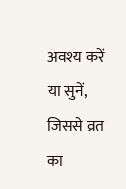अवश्य करें या सुनें, जिससे व्रत का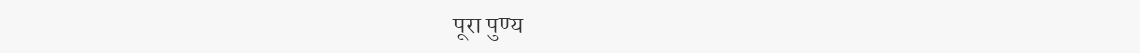पूरा पुण्य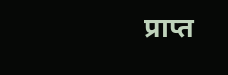प्राप्त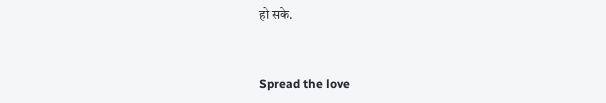हो सके.


Spread the love